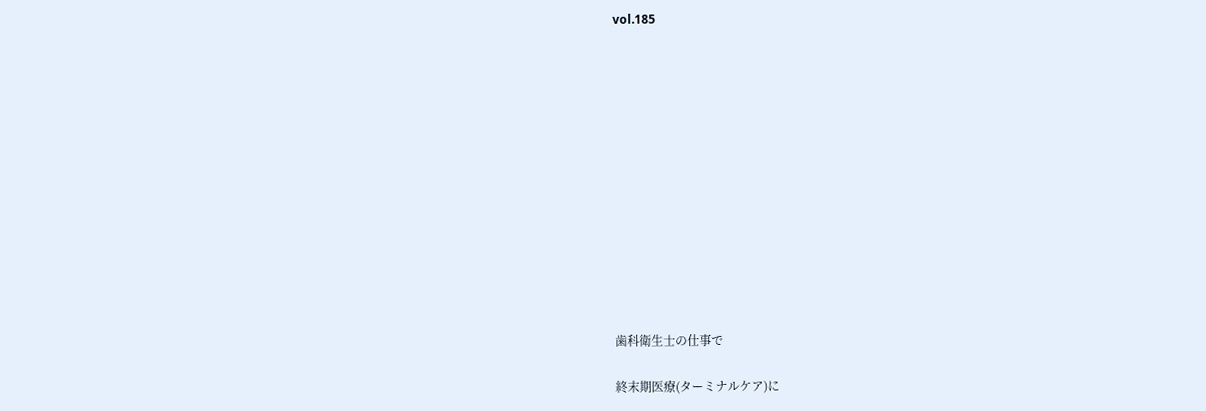vol.185













歯科衛生士の仕事で

終末期医療(ターミナルケア)に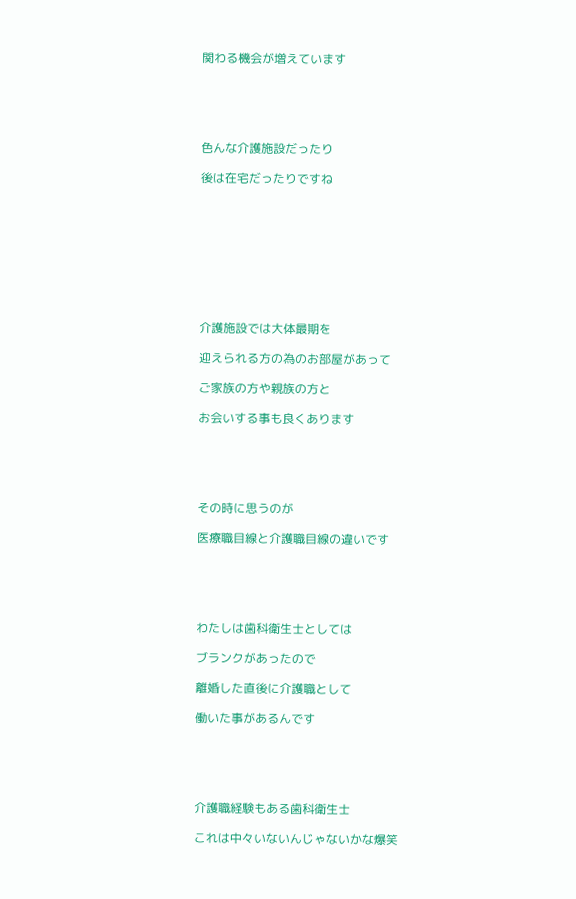関わる機会が増えています





色んな介護施設だったり

後は在宅だったりですね









介護施設では大体最期を

迎えられる方の為のお部屋があって

ご家族の方や親族の方と

お会いする事も良くあります





その時に思うのが

医療職目線と介護職目線の違いです





わたしは歯科衛生士としては

ブランクがあったので

離婚した直後に介護職として

働いた事があるんです





介護職経験もある歯科衛生士

これは中々いないんじゃないかな爆笑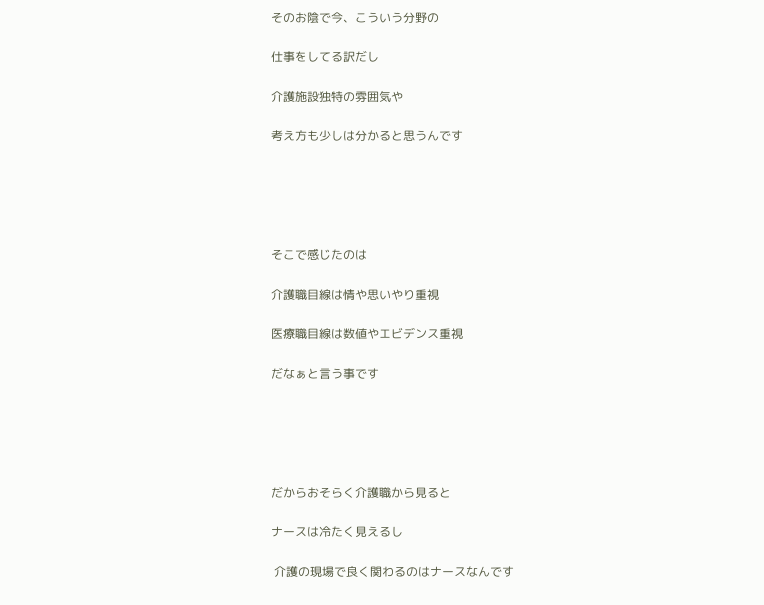そのお陰で今、こういう分野の

仕事をしてる訳だし

介護施設独特の雰囲気や

考え方も少しは分かると思うんです





そこで感じたのは

介護職目線は情や思いやり重視

医療職目線は数値やエビデンス重視

だなぁと言う事です





だからおそらく介護職から見ると

ナースは冷たく見えるし

 介護の現場で良く関わるのはナースなんです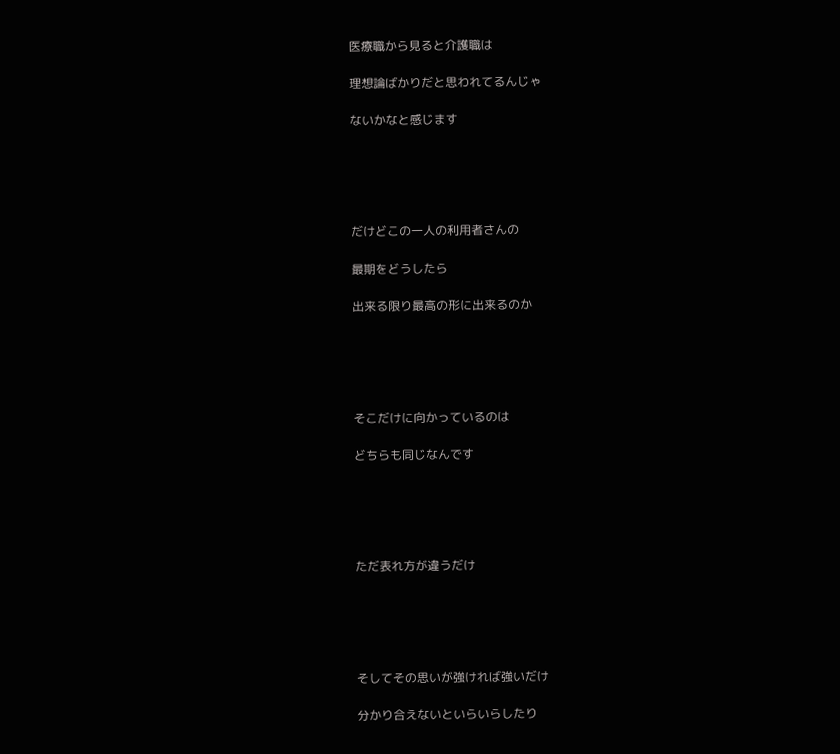医療職から見ると介護職は

理想論ばかりだと思われてるんじゃ

ないかなと感じます





だけどこの一人の利用者さんの

最期をどうしたら

出来る限り最高の形に出来るのか





そこだけに向かっているのは

どちらも同じなんです





ただ表れ方が違うだけ





そしてその思いが強ければ強いだけ

分かり合えないといらいらしたり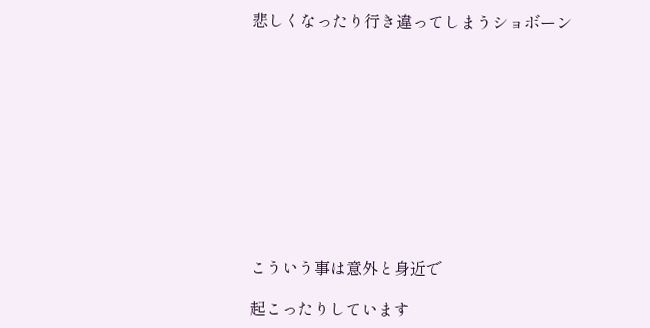悲しくなったり行き違ってしまうショボーン











こういう事は意外と身近で

起こったりしています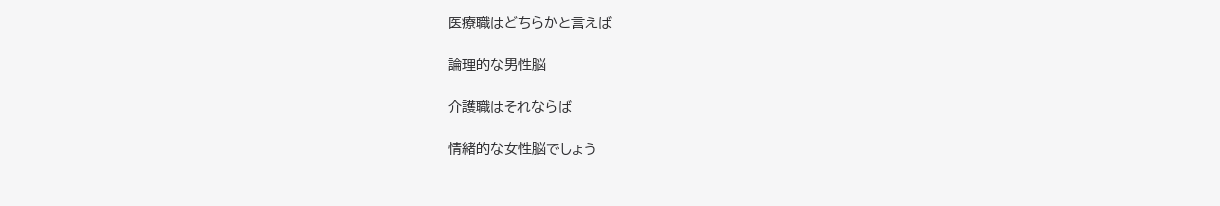医療職はどちらかと言えば

論理的な男性脳

介護職はそれならば

情緒的な女性脳でしょう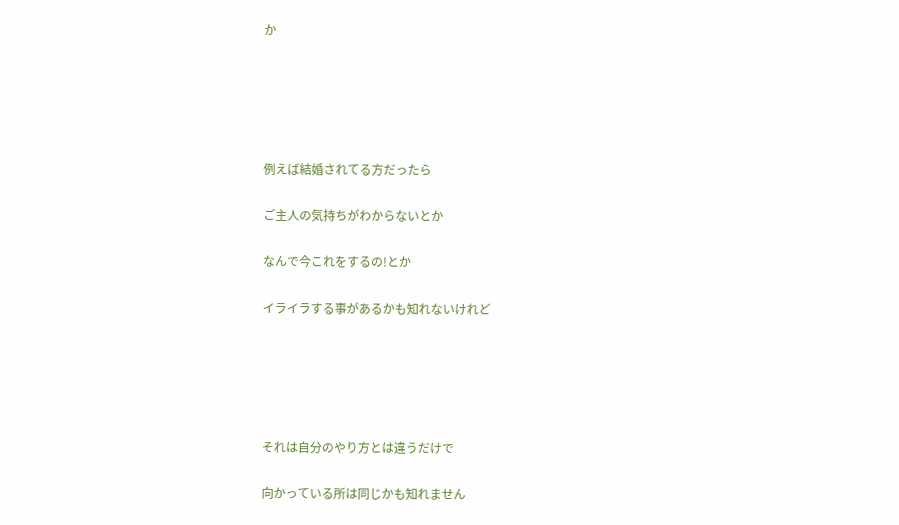か





例えば結婚されてる方だったら

ご主人の気持ちがわからないとか

なんで今これをするの!とか

イライラする事があるかも知れないけれど





それは自分のやり方とは違うだけで

向かっている所は同じかも知れません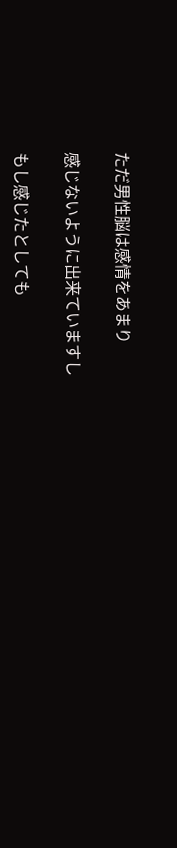ただ男性脳は感情をあまり

感じないように出来ていますし

もし感じたとしても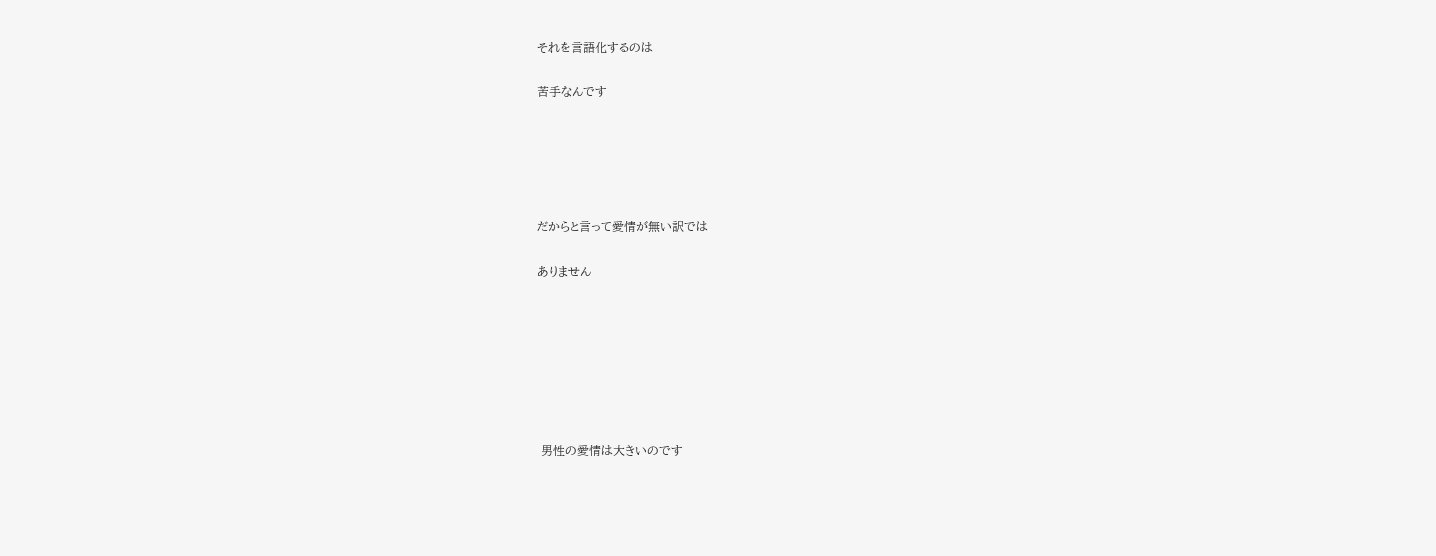それを言語化するのは

苦手なんです





だからと言って愛情が無い訳では

ありません







 男性の愛情は大きいのです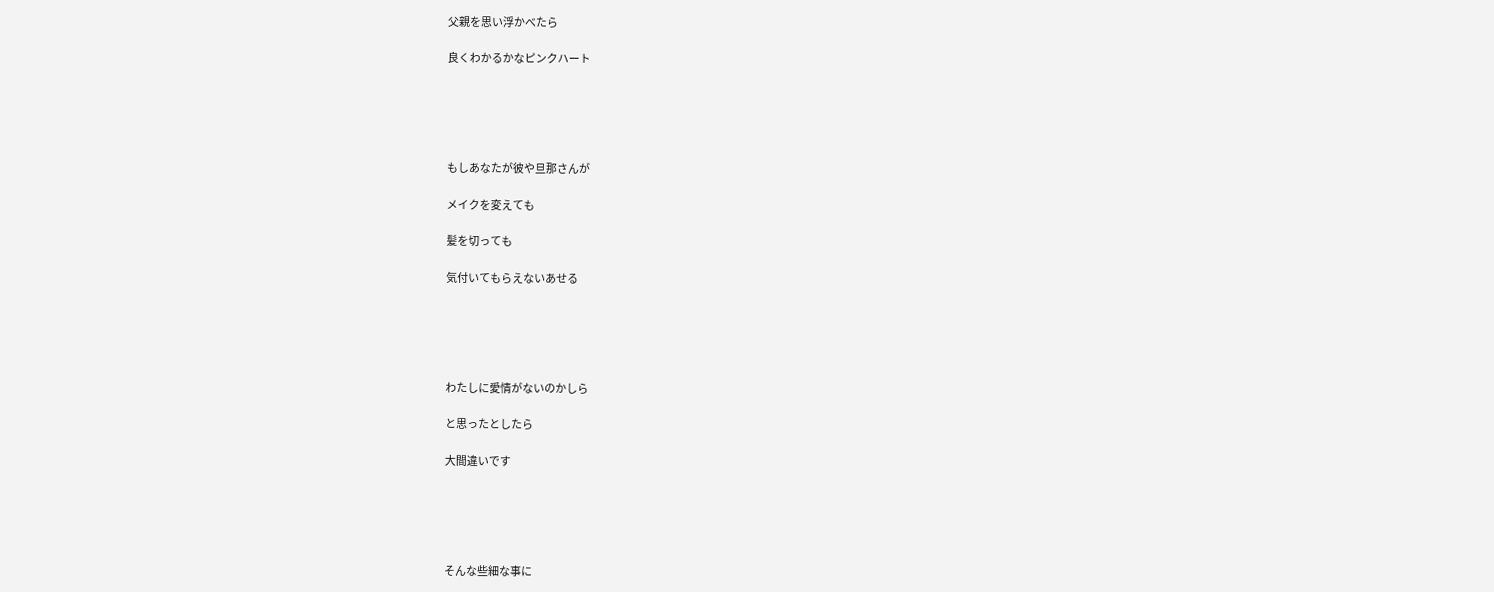父親を思い浮かべたら

良くわかるかなピンクハート





もしあなたが彼や旦那さんが

メイクを変えても

髪を切っても

気付いてもらえないあせる





わたしに愛情がないのかしら

と思ったとしたら

大間違いです





そんな些細な事に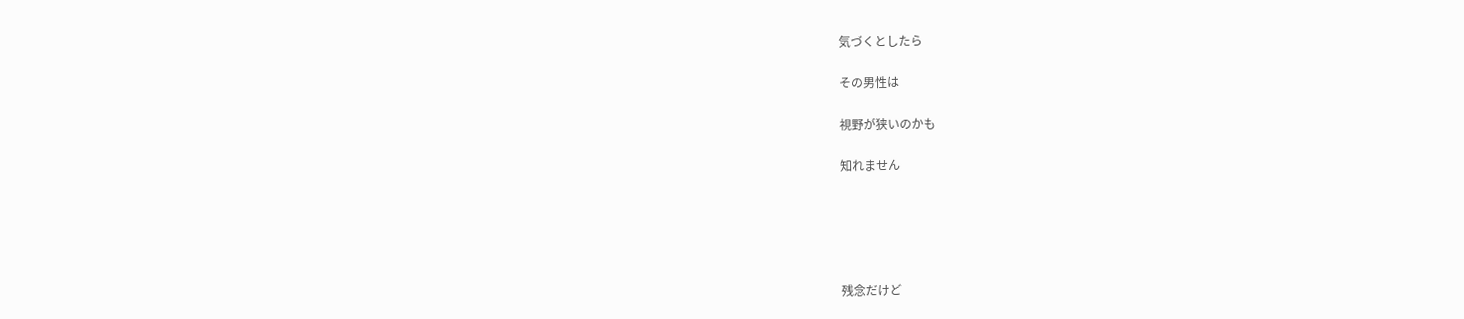気づくとしたら

その男性は

視野が狭いのかも

知れません





残念だけど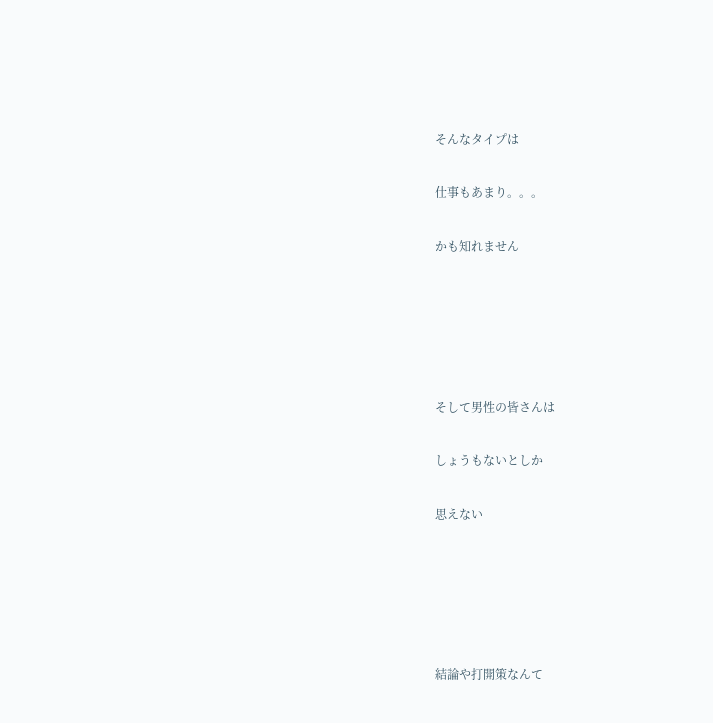そんなタイプは

仕事もあまり。。。

かも知れません





そして男性の皆さんは

しょうもないとしか

思えない





結論や打開策なんて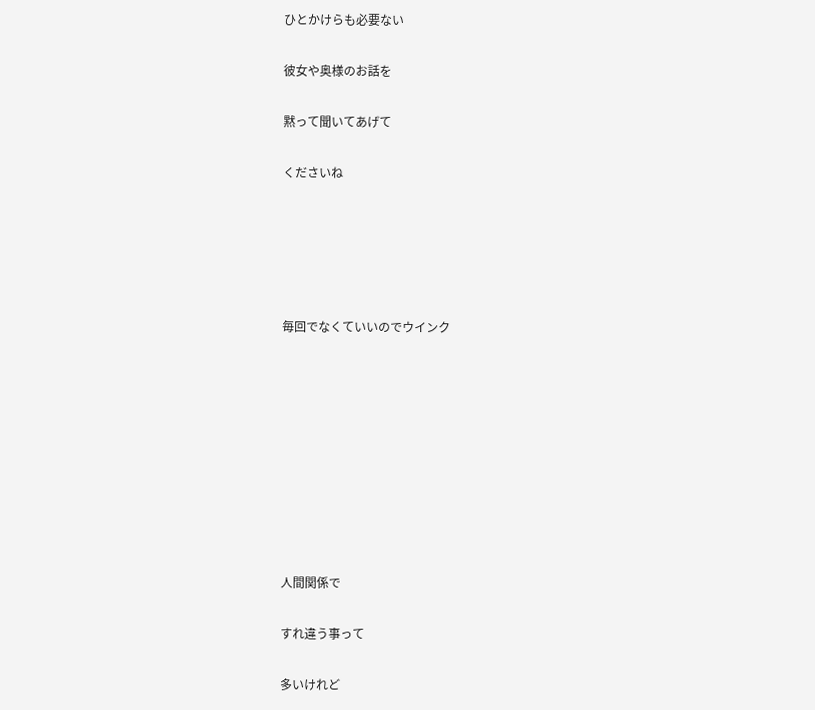ひとかけらも必要ない

彼女や奥様のお話を

黙って聞いてあげて

くださいね





毎回でなくていいのでウインク









人間関係で

すれ違う事って

多いけれど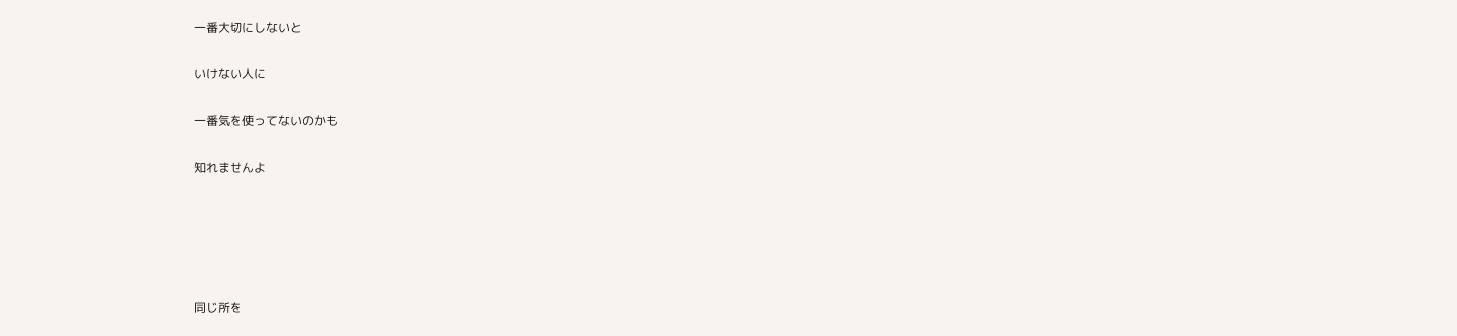一番大切にしないと

いけない人に

一番気を使ってないのかも

知れませんよ





同じ所を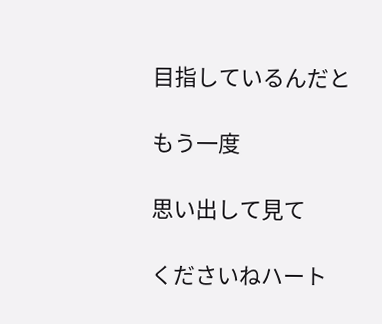目指しているんだと

もう一度

思い出して見て

くださいねハート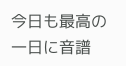今日も最高の一日に音譜